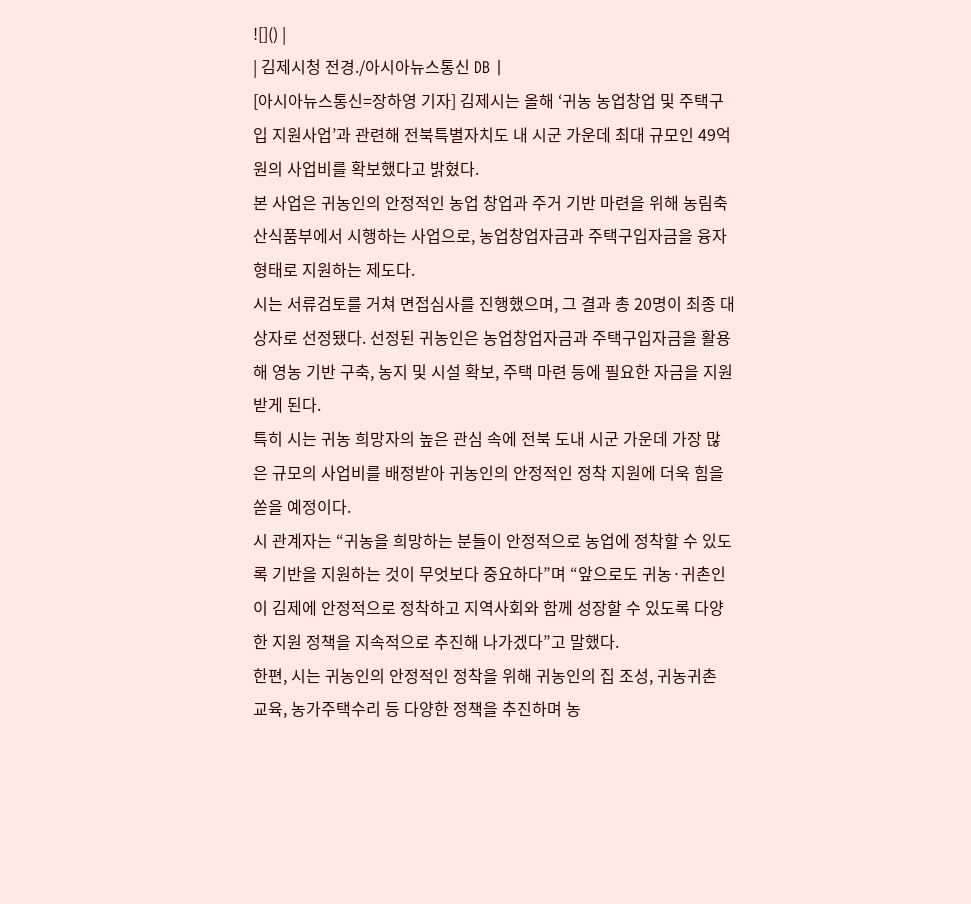![]() |
| 김제시청 전경./아시아뉴스통신 DB |
[아시아뉴스통신=장하영 기자] 김제시는 올해 ‘귀농 농업창업 및 주택구입 지원사업’과 관련해 전북특별자치도 내 시군 가운데 최대 규모인 49억 원의 사업비를 확보했다고 밝혔다.
본 사업은 귀농인의 안정적인 농업 창업과 주거 기반 마련을 위해 농림축산식품부에서 시행하는 사업으로, 농업창업자금과 주택구입자금을 융자 형태로 지원하는 제도다.
시는 서류검토를 거쳐 면접심사를 진행했으며, 그 결과 총 20명이 최종 대상자로 선정됐다. 선정된 귀농인은 농업창업자금과 주택구입자금을 활용해 영농 기반 구축, 농지 및 시설 확보, 주택 마련 등에 필요한 자금을 지원받게 된다.
특히 시는 귀농 희망자의 높은 관심 속에 전북 도내 시군 가운데 가장 많은 규모의 사업비를 배정받아 귀농인의 안정적인 정착 지원에 더욱 힘을 쏟을 예정이다.
시 관계자는 “귀농을 희망하는 분들이 안정적으로 농업에 정착할 수 있도록 기반을 지원하는 것이 무엇보다 중요하다”며 “앞으로도 귀농·귀촌인이 김제에 안정적으로 정착하고 지역사회와 함께 성장할 수 있도록 다양한 지원 정책을 지속적으로 추진해 나가겠다”고 말했다.
한편, 시는 귀농인의 안정적인 정착을 위해 귀농인의 집 조성, 귀농귀촌 교육, 농가주택수리 등 다양한 정책을 추진하며 농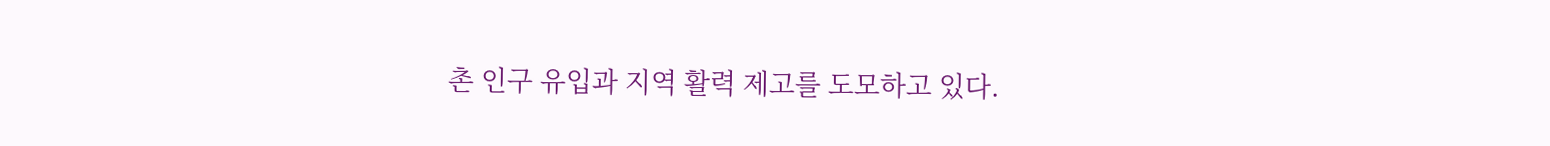촌 인구 유입과 지역 활력 제고를 도모하고 있다.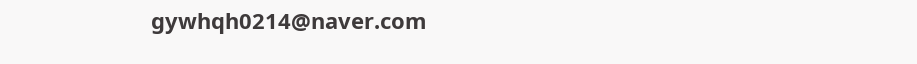gywhqh0214@naver.com